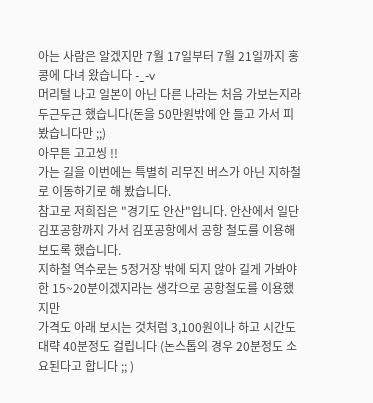아는 사람은 알겠지만 7월 17일부터 7월 21일까지 홍콩에 다녀 왔습니다 -_-v
머리털 나고 일본이 아닌 다른 나라는 처음 가보는지라 두근두근 했습니다(돈을 50만원밖에 안 들고 가서 피봤습니다만 ;;)
아무튼 고고씽 !!
가는 길을 이번에는 특별히 리무진 버스가 아닌 지하철로 이동하기로 해 봤습니다.
참고로 저희집은 "경기도 안산"입니다. 안산에서 일단 김포공항까지 가서 김포공항에서 공항 철도를 이용해 보도록 했습니다.
지하철 역수로는 5정거장 밖에 되지 않아 길게 가봐야 한 15~20분이겠지라는 생각으로 공항철도를 이용했지만
가격도 아래 보시는 것처럼 3,100원이나 하고 시간도 대략 40분정도 걸립니다 (논스톱의 경우 20분정도 소요된다고 합니다 ;; )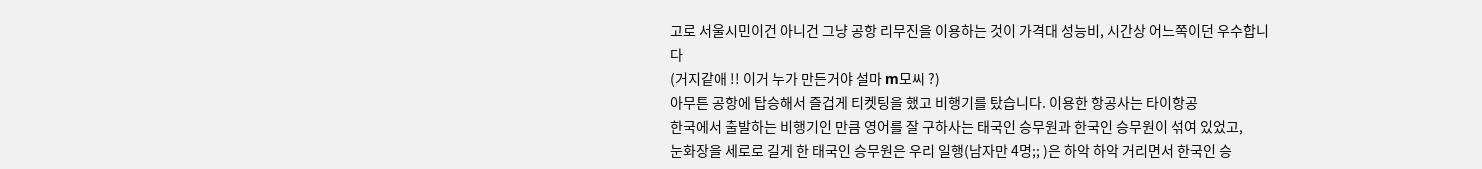고로 서울시민이건 아니건 그냥 공항 리무진을 이용하는 것이 가격대 성능비, 시간상 어느쪽이던 우수합니다
(거지같애 !! 이거 누가 만든거야 설마 m모씨 ?)
아무튼 공항에 탑승해서 즐겁게 티켓팅을 했고 비행기를 탔습니다. 이용한 항공사는 타이항공
한국에서 출발하는 비행기인 만큼 영어를 잘 구하사는 태국인 승무원과 한국인 승무원이 섞여 있었고,
눈화장을 세로로 길게 한 태국인 승무원은 우리 일행(남자만 4명;; )은 하악 하악 거리면서 한국인 승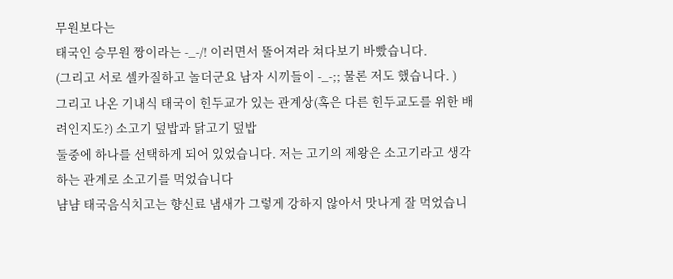무원보다는
태국인 승무원 짱이라는 -_-/! 이러면서 뚤어져라 쳐다보기 바빴습니다.
(그리고 서로 셀카질하고 놀더군요 남자 시끼들이 -_-;; 물론 저도 했습니다. )
그리고 나온 기내식 태국이 힌두교가 있는 관계상(혹은 다른 힌두교도를 위한 배려인지도?) 소고기 덮밥과 닭고기 덮밥
둘중에 하나를 선택하게 되어 있었습니다. 저는 고기의 제왕은 소고기라고 생각하는 관계로 소고기를 먹었습니다
냠냠 태국음식치고는 향신료 냄새가 그렇게 강하지 않아서 맛나게 잘 먹었습니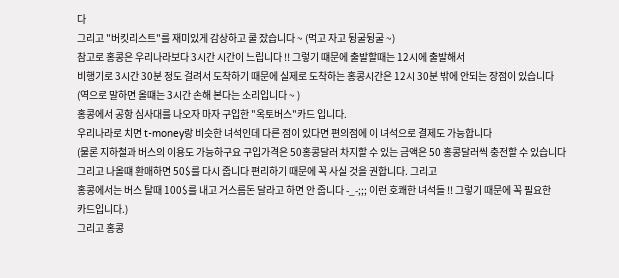다
그리고 "버킷리스트"를 재미있게 감상하고 쿨 잤습니다 ~ (먹고 자고 뒹굴뒹굴 ~)
참고로 홍콩은 우리나라보다 3시간 시간이 느립니다 !! 그렇기 떄문에 출발할때는 12시에 출발해서
비행기로 3시간 30분 정도 걸려서 도착하기 때문에 실제로 도착하는 홍콩시간은 12시 30분 밖에 안되는 장점이 있습니다
(역으로 말하면 올떄는 3시간 손해 본다는 소리입니다 ~ )
홍콩에서 공항 심사대를 나오자 마자 구입한 "옥토버스"카드 입니다.
우리나라로 치면 t-money랑 비슷한 녀석인데 다른 점이 있다면 편의점에 이 녀석으로 결제도 가능합니다
(물론 지하철과 버스의 이용도 가능하구요 구입가격은 50홍콩달러 차지할 수 있는 금액은 50 홍콩달러씩 충전할 수 있습니다
그리고 나올떄 환매하면 50$를 다시 줍니다 편리하기 때문에 꼭 사실 것을 권합니다. 그리고
홍콩에서는 버스 탈때 100$를 내고 거스름돈 달라고 하면 안 줍니다 -_-;;; 이런 호쾌한 녀석들 !! 그렇기 때문에 꼭 필요한
카드입니다.)
그리고 홍콩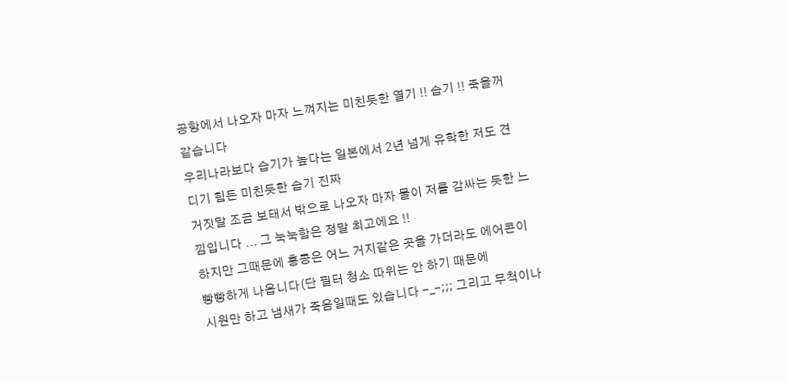공항에서 나오자 마자 느껴지는 미친듯한 열기 !! 습기 !! 죽을꺼 같습니다
우리나라보다 습기가 높다는 일본에서 2년 넘게 유학한 저도 견디기 힘든 미친듯한 습기 진짜
거짓말 조금 보태서 밖으로 나오자 마자 물이 저를 감싸는 듯한 느낌입니다 ... 그 눅눅함은 정말 최고에요 !!
하지만 그때문에 홍콩은 어느 거지같은 곳을 가더라도 에어콘이 빵빵하게 나옵니다(단 필터 청소 따위는 안 하기 때문에
시원만 하고 냄새가 죽음일때도 있습니다 -_-;;; 그리고 무척이나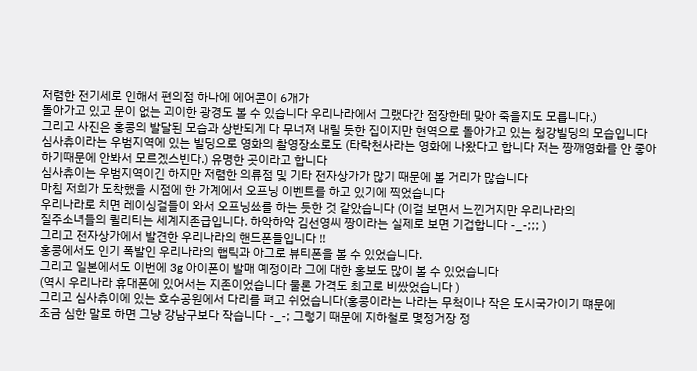저렴한 전기세로 인해서 편의점 하나에 에어콘이 6개가
돌아가고 있고 문이 없는 괴이한 광경도 볼 수 있습니다 우리나라에서 그랬다간 점장한테 맞아 죽을지도 모릅니다.)
그리고 사진은 홍콩의 발달된 모습과 상반되게 다 무너져 내릴 듯한 집이지만 현역으로 돌아가고 있는 청강빌딩의 모습입니다
심사츄이라는 우범지역에 있는 빌딩으로 영화의 촬영장소로도 (타락천사라는 영화에 나왔다고 합니다 저는 짱깨영화를 안 좋아
하기때문에 안봐서 모르겠스빈다.) 유명한 곳이라고 합니다
심사츄이는 우범지역이긴 하지만 저렴한 의류점 및 기타 전자상가가 많기 때문에 볼 거리가 많습니다
마침 저희가 도착했을 시점에 한 가계에서 오프닝 이벤트를 하고 있기에 찍었습니다
우리나라로 치면 레이싱걸들이 와서 오프닝쑈를 하는 듯한 것 같았습니다 (이걸 보면서 느낀거지만 우리나라의
질주소녀들의 퀼리티는 세계지존급입니다. 하악하악 김선영씨 짱이라는 실제로 보면 기겁합니다 -_-;;; )
그리고 전자상가에서 발견한 우리나라의 핸드폰들입니다 !!
홍콩에서도 인기 폭발인 우리나라의 햅틱과 아그로 뷰티폰을 볼 수 있었습니다.
그리고 일본에서도 이번에 3g 아이폰이 발매 예정이라 그에 대한 홍보도 많이 볼 수 있었습니다
(역시 우리나라 휴대폰에 있어서는 지존이었습니다 물론 가격도 최고로 비쌌었습니다 )
그리고 심사츄이에 있는 호수공원에서 다리를 펴고 쉬었습니다(홍콩이라는 나라는 무척이나 작은 도시국가이기 떄문에
조금 심한 말로 하면 그냥 강남구보다 작습니다 -_-; 그렇기 때문에 지하철로 몇정거장 정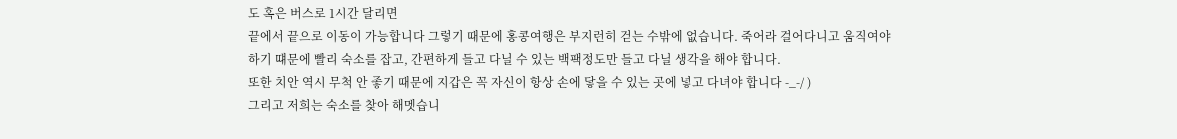도 혹은 버스로 1시간 달리면
끝에서 끝으로 이동이 가능합니다 그렇기 때문에 홍콩여행은 부지런히 걷는 수밖에 없습니다. 죽어라 걸어다니고 움직여야
하기 떄문에 빨리 숙소를 잡고, 간편하게 들고 다닐 수 있는 백팩정도만 들고 다닐 생각을 해야 합니다.
또한 치안 역시 무척 안 좋기 때문에 지갑은 꼭 자신이 항상 손에 닿을 수 있는 곳에 넣고 다녀야 합니다 -_-/ )
그리고 저희는 숙소를 찾아 해멧습니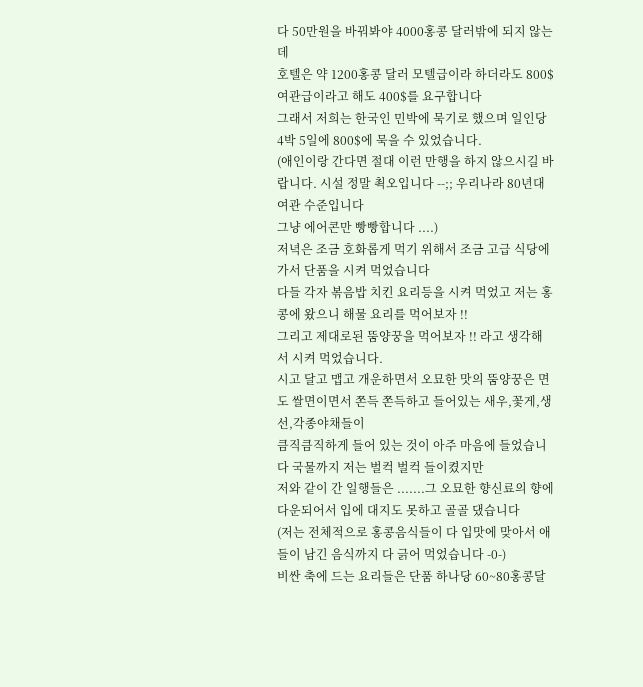다 50만원을 바꿔봐야 4000홍콩 달러밖에 되지 않는데
호텔은 약 1200홍콩 달러 모텔급이라 하더라도 800$ 여관급이라고 해도 400$를 요구합니다
그래서 저희는 한국인 민박에 묵기로 했으며 일인당 4박 5일에 800$에 묵을 수 있었습니다.
(애인이랑 간다면 절대 이런 만행을 하지 않으시길 바랍니다. 시설 정말 쵝오입니다 --;; 우리나라 80년대 여관 수준입니다
그냥 에어콘만 빵빵합니다 ....)
저녁은 조금 호화롭게 먹기 위해서 조금 고급 식당에 가서 단품을 시켜 먹었습니다
다들 각자 볶음밥 치킨 요리등을 시켜 먹었고 저는 홍콩에 왔으니 해물 요리를 먹어보자 !!
그리고 제대로된 뚬양꿍을 먹어보자 !! 라고 생각해서 시켜 먹었습니다.
시고 달고 맵고 개운하면서 오묘한 맛의 뚬양꿍은 면도 쌀면이면서 쫀득 쫀득하고 들어있는 새우,꽃게,생선,각종야채들이
큼직큼직하게 들어 있는 것이 아주 마음에 들었습니다 국물까지 저는 벌컥 벌컥 들이켰지만
저와 같이 간 일행들은 .......그 오묘한 향신료의 향에 다운되어서 입에 대지도 못하고 골골 댔습니다
(저는 전체적으로 홍콩음식들이 다 입맛에 맞아서 애들이 남긴 음식까지 다 긁어 먹었습니다 -0-)
비싼 축에 드는 요리들은 단품 하나당 60~80홍콩달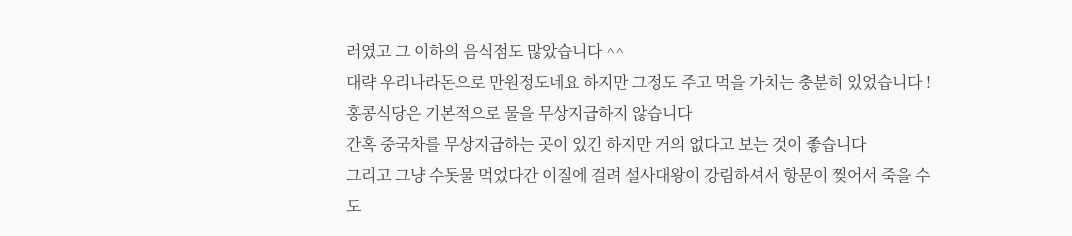러였고 그 이하의 음식점도 많았습니다 ^^
대략 우리나라돈으로 만원정도네요 하지만 그정도 주고 먹을 가치는 충분히 있었습니다 !
홍콩식당은 기본적으로 물을 무상지급하지 않습니다
간혹 중국차를 무상지급하는 곳이 있긴 하지만 거의 없다고 보는 것이 좋습니다
그리고 그냥 수돗물 먹었다간 이질에 걸려 설사대왕이 강림하셔서 항문이 찢어서 죽을 수 도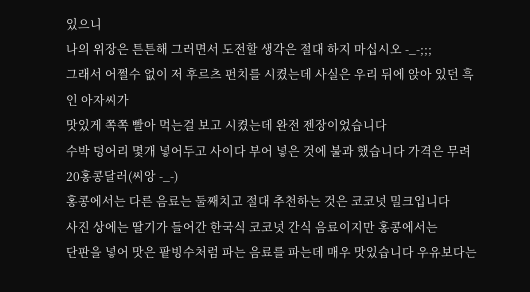있으니
나의 위장은 튼튼해 그러면서 도전할 생각은 절대 하지 마십시오 -_-;;;
그래서 어쩔수 없이 저 후르츠 펀치를 시켰는데 사실은 우리 뒤에 앉아 있던 흑인 아자씨가
맛있게 쪽쪽 빨아 먹는걸 보고 시켰는데 완전 젠장이었습니다
수박 덩어리 몇개 넣어두고 사이다 부어 넣은 것에 불과 했습니다 가격은 무려 20홍콩달러(씨앙 -_-)
홍콩에서는 다른 음료는 둘째치고 절대 추천하는 것은 코코넛 밀크입니다
사진 상에는 딸기가 들어간 한국식 코코넛 간식 음료이지만 홍콩에서는
단판을 넣어 맛은 팥빙수처럼 파는 음료를 파는데 매우 맛있습니다 우유보다는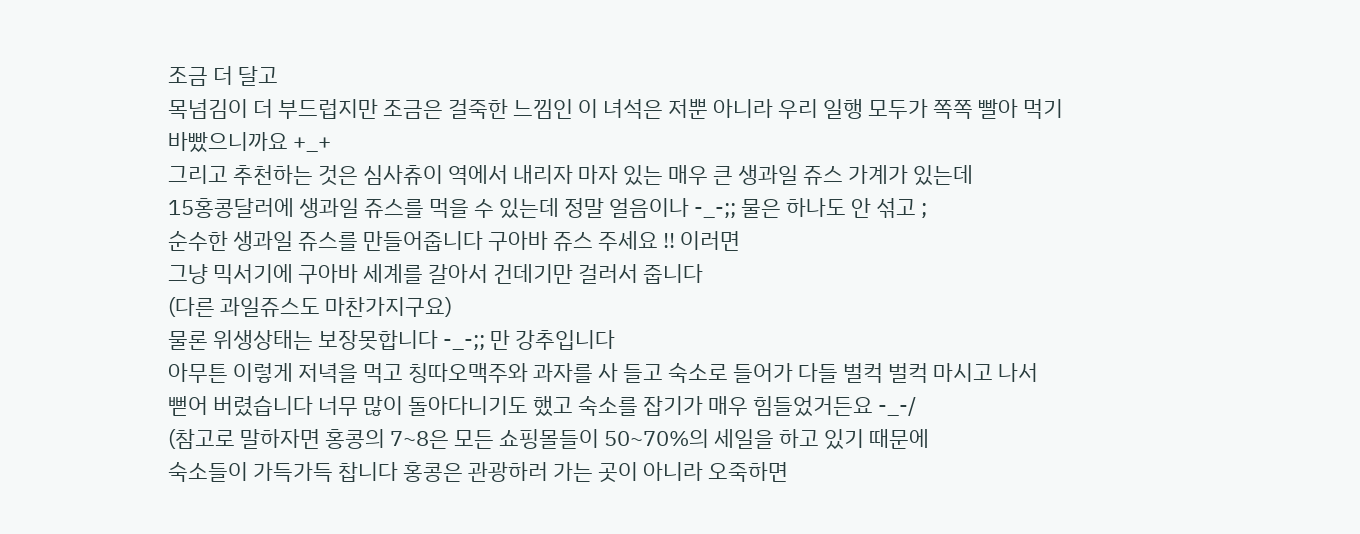조금 더 달고
목넘김이 더 부드럽지만 조금은 걸죽한 느낌인 이 녀석은 저뿐 아니라 우리 일행 모두가 쪽쪽 빨아 먹기
바빴으니까요 +_+
그리고 추천하는 것은 심사츄이 역에서 내리자 마자 있는 매우 큰 생과일 쥬스 가계가 있는데
15홍콩달러에 생과일 쥬스를 먹을 수 있는데 정말 얼음이나 -_-;; 물은 하나도 안 섞고 ;
순수한 생과일 쥬스를 만들어줍니다 구아바 쥬스 주세요 !! 이러면
그냥 믹서기에 구아바 세계를 갈아서 건데기만 걸러서 줍니다
(다른 과일쥬스도 마찬가지구요)
물론 위생상태는 보장못합니다 -_-;; 만 강추입니다
아무튼 이렇게 저녁을 먹고 칭따오맥주와 과자를 사 들고 숙소로 들어가 다들 벌컥 벌컥 마시고 나서
뻗어 버렸습니다 너무 많이 돌아다니기도 했고 숙소를 잡기가 매우 힘들었거든요 -_-/
(참고로 말하자면 홍콩의 7~8은 모든 쇼핑몰들이 50~70%의 세일을 하고 있기 때문에
숙소들이 가득가득 찹니다 홍콩은 관광하러 가는 곳이 아니라 오죽하면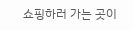쇼핑하러 가는 곳이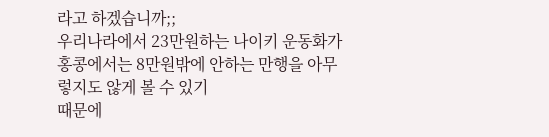라고 하겠습니까;;
우리나라에서 23만원하는 나이키 운동화가 홍콩에서는 8만원밖에 안하는 만행을 아무렇지도 않게 볼 수 있기
때문에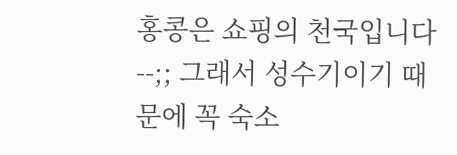홍콩은 쇼핑의 천국입니다 --;; 그래서 성수기이기 때문에 꼭 숙소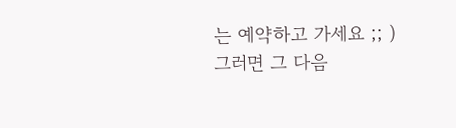는 예약하고 가세요 ;; )
그러면 그 다음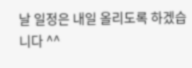날 일정은 내일 올리도록 하겠습니다 ^^